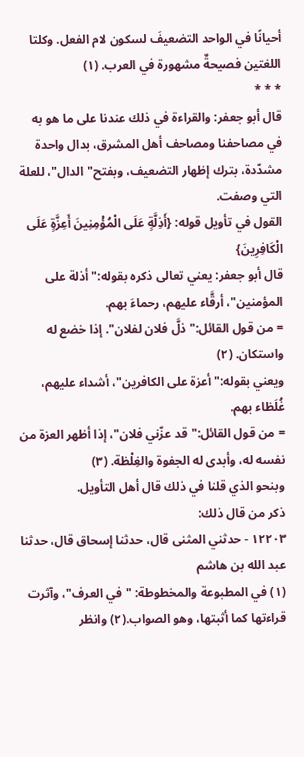أحيانًا في الواحد التضعيفَ لسكون لام الفعل. وكلتا اللغتين فصيحةٌ مشهورة في العرب. (١)
* * *
قال أبو جعفر: والقراءة في ذلك عندنا على ما هو به في مصاحفنا ومصاحف أهل المشرق، بدال واحدة مشدّدة، بترك إظهار التضعيف، وبفتح"الدال"، للعلة التي وصفت.
القول في تأويل قوله: {أَذِلَّةٍ عَلَى الْمُؤْمِنِينَ أَعِزَّةٍ عَلَى الْكَافِرِينَ}
قال أبو جعفر: يعني تعالى ذكره بقوله:"أذلة على المؤمنين"، أرقَّاء عليهم، رحماءَ بهم.
= من قول القائل:"ذلَّ فلان لفلان". إذا خضع له واستكان. (٢)
ويعني بقوله:"أعزة على الكافرين"، أشداء عليهم، غُلَظاء بهم.
= من قول القائل:"قد عزّني فلان"، إذا أظهر العزة من نفسه له، وأبدى له الجفوة والغِلْظة. (٣)
وبنحو الذي قلنا في ذلك قال أهل التأويل.
ذكر من قال ذلك:
١٢٢٠٣ - حدثني المثنى قال، حدثنا إسحاق قال، حدثنا عبد الله بن هاشم
(١) في المطبوعة والمخطوطة: "في العرف"، وآثرت قراءتها كما أثبتها، وهو الصواب.(٢) وانظر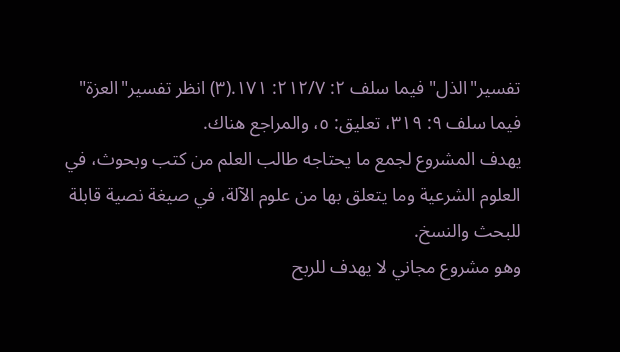تفسير"الذل" فيما سلف ٢: ٢١٢/٧: ١٧١.(٣) انظر تفسير"العزة" فيما سلف ٩: ٣١٩، تعليق: ٥، والمراجع هناك.
يهدف المشروع لجمع ما يحتاجه طالب العلم من كتب وبحوث، في العلوم الشرعية وما يتعلق بها من علوم الآلة، في صيغة نصية قابلة للبحث والنسخ.
وهو مشروع مجاني لا يهدف للربح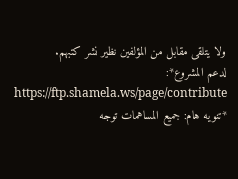ولا يتلقى مقابل من المؤلفين نظير نشر كتبهم.
لدعم المشروع*: https://ftp.shamela.ws/page/contribute
*تنويه هام: جميع المساهمات توجه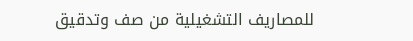للمصاريف التشغيلية من صف وتدقيق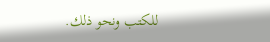للكتب ونحو ذلك.